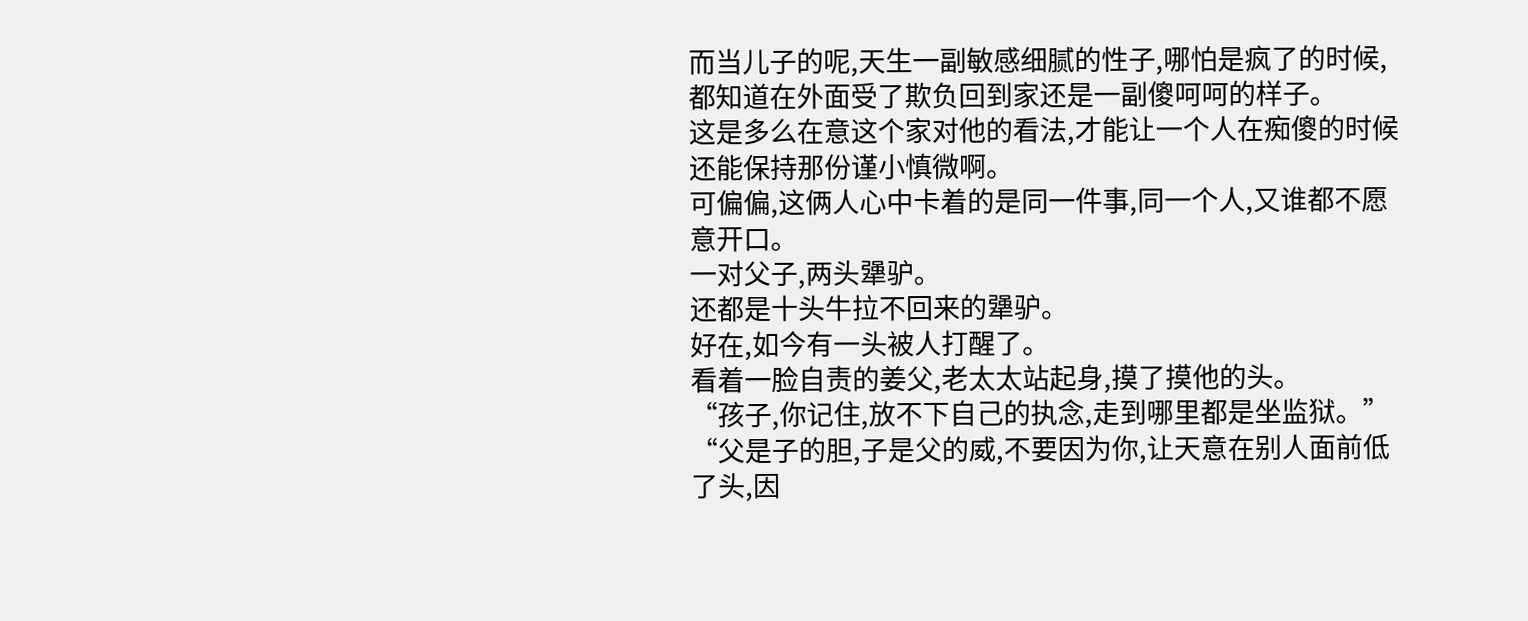而当儿子的呢,天生一副敏感细腻的性子,哪怕是疯了的时候,都知道在外面受了欺负回到家还是一副傻呵呵的样子。
这是多么在意这个家对他的看法,才能让一个人在痴傻的时候还能保持那份谨小慎微啊。
可偏偏,这俩人心中卡着的是同一件事,同一个人,又谁都不愿意开口。
一对父子,两头犟驴。
还都是十头牛拉不回来的犟驴。
好在,如今有一头被人打醒了。
看着一脸自责的姜父,老太太站起身,摸了摸他的头。
“孩子,你记住,放不下自己的执念,走到哪里都是坐监狱。”
“父是子的胆,子是父的威,不要因为你,让天意在别人面前低了头,因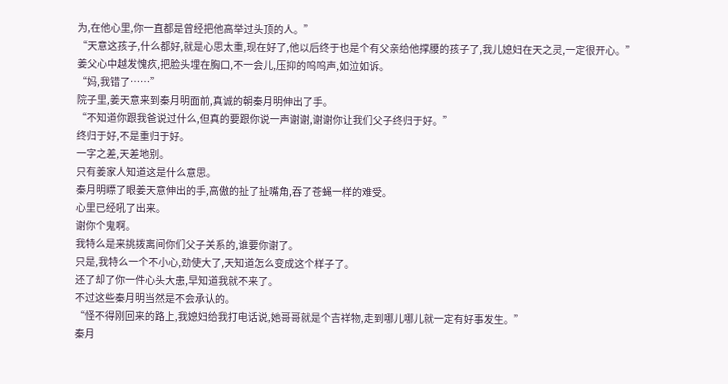为,在他心里,你一直都是曾经把他高举过头顶的人。”
“天意这孩子,什么都好,就是心思太重,现在好了,他以后终于也是个有父亲给他撑腰的孩子了,我儿媳妇在天之灵,一定很开心。”
姜父心中越发愧疚,把脸头埋在胸口,不一会儿,压抑的呜呜声,如泣如诉。
“妈,我错了……”
院子里,姜天意来到秦月明面前,真诚的朝秦月明伸出了手。
“不知道你跟我爸说过什么,但真的要跟你说一声谢谢,谢谢你让我们父子终归于好。”
终归于好,不是重归于好。
一字之差,天差地别。
只有姜家人知道这是什么意思。
秦月明瞟了眼姜天意伸出的手,高傲的扯了扯嘴角,吞了苍蝇一样的难受。
心里已经吼了出来。
谢你个鬼啊。
我特么是来挑拨离间你们父子关系的,谁要你谢了。
只是,我特么一个不小心,劲使大了,天知道怎么变成这个样子了。
还了却了你一件心头大患,早知道我就不来了。
不过这些秦月明当然是不会承认的。
“怪不得刚回来的路上,我媳妇给我打电话说,她哥哥就是个吉祥物,走到哪儿哪儿就一定有好事发生。”
秦月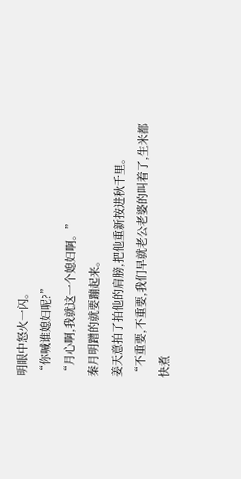明眼中怒火一闪。
“你喊谁媳妇呢?”
“月心啊,我就这一个媳妇啊。”
秦月明蹭的就要蹦起来。
姜天意拍了拍他的肩膀,把他重新按进秋千里。
“不重要,不重要,我们早就老公老婆的叫着了,生米都快煮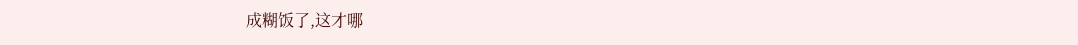成糊饭了,这才哪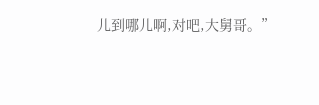儿到哪儿啊,对吧,大舅哥。”